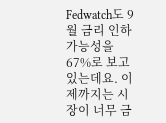Fedwatch도 9월 금리 인하 가능성을 67%로 보고 있는데요. 이제까지는 시장이 너무 금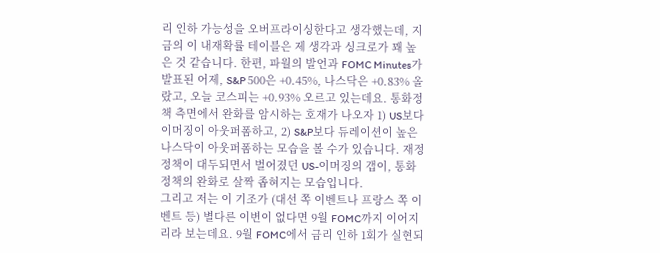리 인하 가능성을 오버프라이싱한다고 생각했는데, 지금의 이 내재확률 테이블은 제 생각과 싱크로가 꽤 높은 것 같습니다. 한편, 파월의 발언과 FOMC Minutes가 발표된 어제, S&P 500은 +0.45%, 나스닥은 +0.83% 올랐고, 오늘 코스피는 +0.93% 오르고 있는데요. 통화정책 측면에서 완화를 암시하는 호재가 나오자 1) US보다 이머징이 아웃퍼폼하고, 2) S&P보다 듀레이션이 높은 나스닥이 아웃퍼폼하는 모습을 볼 수가 있습니다. 재정정책이 대두되면서 벌어졌던 US-이머징의 갭이, 통화정책의 완화로 살짝 좁혀지는 모습입니다.
그리고 저는 이 기조가 (대선 쪽 이벤트나 프랑스 쪽 이벤트 등) 별다른 이변이 없다면 9월 FOMC까지 이어지리라 보는데요. 9월 FOMC에서 금리 인하 1회가 실현되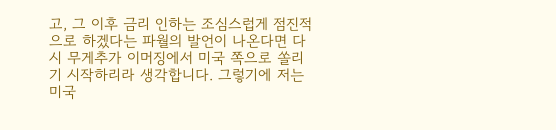고, 그 이후 금리 인하는 조심스럽게 점진적으로 하겠다는 파월의 발언이 나온다면 다시 무게추가 이머징에서 미국 쪽으로 쏠리기 시작하리라 생각합니다. 그렇기에 저는 미국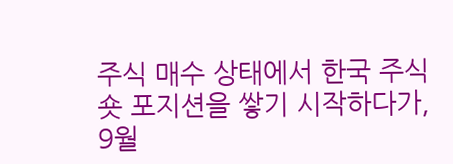주식 매수 상태에서 한국 주식 숏 포지션을 쌓기 시작하다가, 9월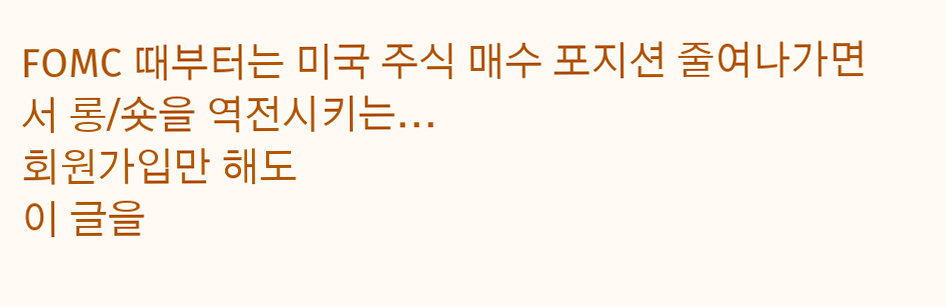FOMC 때부터는 미국 주식 매수 포지션 줄여나가면서 롱/숏을 역전시키는...
회원가입만 해도
이 글을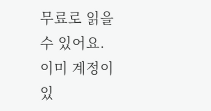무료로 읽을 수 있어요.
이미 계정이 있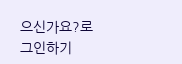으신가요?로그인하기